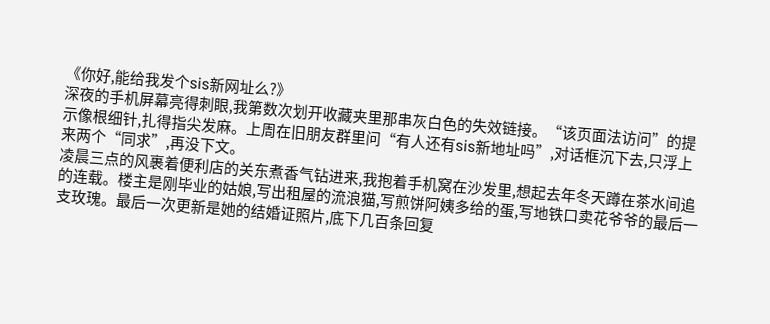《你好,能给我发个sis新网址么?》
深夜的手机屏幕亮得刺眼,我第数次划开收藏夹里那串灰白色的失效链接。“该页面法访问”的提示像根细针,扎得指尖发麻。上周在旧朋友群里问“有人还有sis新地址吗”,对话框沉下去,只浮上来两个“同求”,再没下文。
凌晨三点的风裹着便利店的关东煮香气钻进来,我抱着手机窝在沙发里,想起去年冬天蹲在茶水间追的连载。楼主是刚毕业的姑娘,写出租屋的流浪猫,写煎饼阿姨多给的蛋,写地铁口卖花爷爷的最后一支玫瑰。最后一次更新是她的结婚证照片,底下几百条回复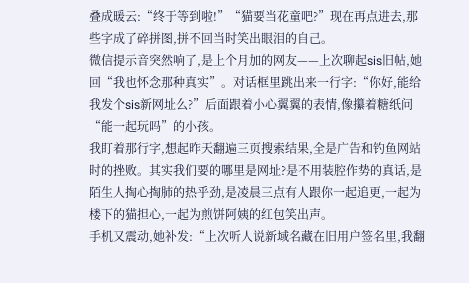叠成暖云:“终于等到啦!”“猫要当花童吧?”现在再点进去,那些字成了碎拼图,拼不回当时笑出眼泪的自己。
微信提示音突然响了,是上个月加的网友——上次聊起sis旧帖,她回“我也怀念那种真实”。对话框里跳出来一行字:“你好,能给我发个sis新网址么?”后面跟着小心翼翼的表情,像攥着糖纸问“能一起玩吗”的小孩。
我盯着那行字,想起昨天翻遍三页搜索结果,全是广告和钓鱼网站时的挫败。其实我们要的哪里是网址?是不用装腔作势的真话,是陌生人掏心掏肺的热乎劲,是凌晨三点有人跟你一起追更,一起为楼下的猫担心,一起为煎饼阿姨的红包笑出声。
手机又震动,她补发:“上次听人说新域名藏在旧用户签名里,我翻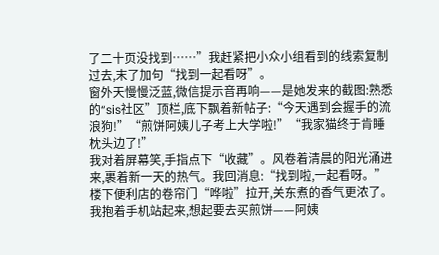了二十页没找到……”我赶紧把小众小组看到的线索复制过去,末了加句“找到一起看呀”。
窗外天慢慢泛蓝,微信提示音再响——是她发来的截图:熟悉的“sis社区”顶栏,底下飘着新帖子:“今天遇到会握手的流浪狗!”“煎饼阿姨儿子考上大学啦!”“我家猫终于肯睡枕头边了!”
我对着屏幕笑,手指点下“收藏”。风卷着清晨的阳光涌进来,裹着新一天的热气。我回消息:“找到啦,一起看呀。”
楼下便利店的卷帘门“哗啦”拉开,关东煮的香气更浓了。我抱着手机站起来,想起要去买煎饼——阿姨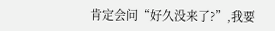肯定会问“好久没来了?”,我要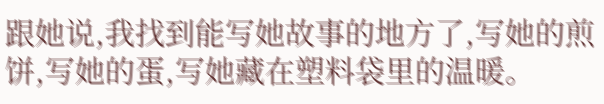跟她说,我找到能写她故事的地方了,写她的煎饼,写她的蛋,写她藏在塑料袋里的温暖。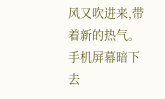风又吹进来,带着新的热气。手机屏幕暗下去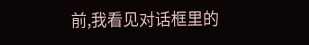前,我看见对话框里的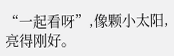“一起看呀”,像颗小太阳,亮得刚好。